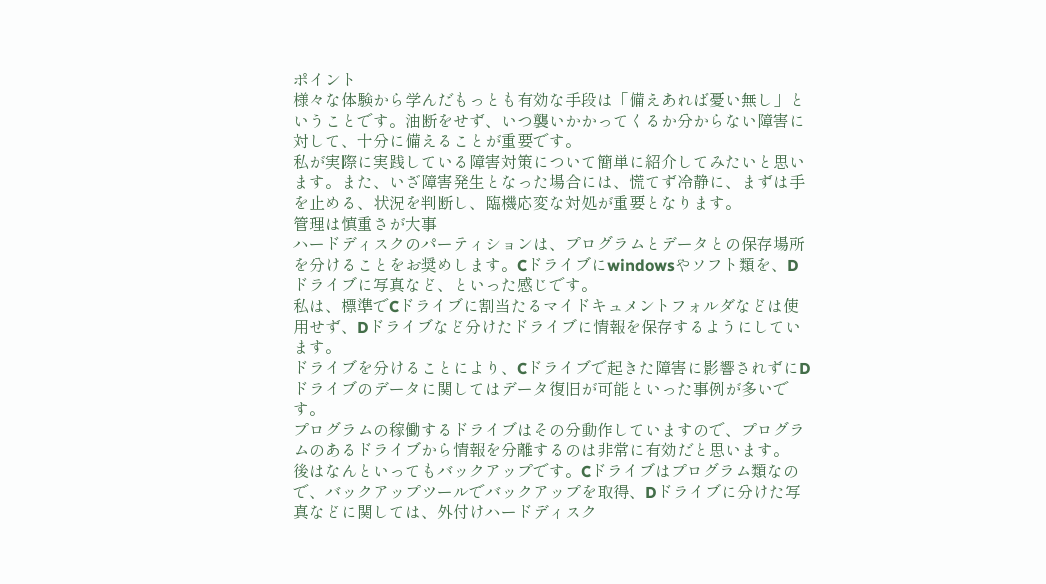ポイント
様々な体験から学んだもっとも有効な手段は「備えあれば憂い無し」ということです。油断をせず、いつ襲いかかってくるか分からない障害に対して、十分に備えることが重要です。
私が実際に実践している障害対策について簡単に紹介してみたいと思います。また、いざ障害発生となった場合には、慌てず冷静に、まずは手を止める、状況を判断し、臨機応変な対処が重要となります。
管理は慎重さが大事
ハードディスクのパーティションは、プログラムとデータとの保存場所を分けることをお奨めします。Cドライブにwindowsやソフト類を、Dドライブに写真など、といった感じです。
私は、標準でCドライブに割当たるマイドキュメントフォルダなどは使用せず、Dドライブなど分けたドライブに情報を保存するようにしています。
ドライブを分けることにより、Cドライブで起きた障害に影響されずにDドライブのデータに関してはデータ復旧が可能といった事例が多いです。
プログラムの稼働するドライブはその分動作していますので、プログラムのあるドライブから情報を分離するのは非常に有効だと思います。
後はなんといってもバックアップです。Cドライブはプログラム類なので、バックアップツールでバックアップを取得、Dドライブに分けた写真などに関しては、外付けハードディスク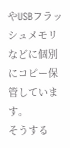やUSBフラッシュメモリなどに個別にコピー保管しています。
そうする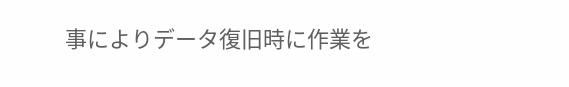事によりデータ復旧時に作業を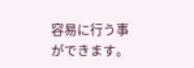容易に行う事ができます。